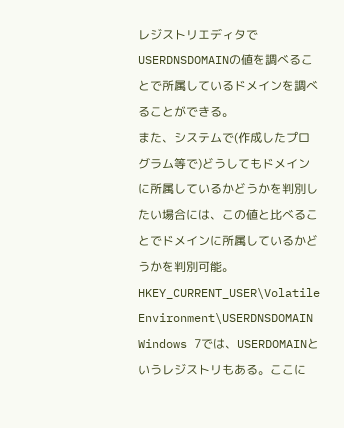レジストリエディタでUSERDNSDOMAINの値を調べることで所属しているドメインを調べることができる。
また、システムで(作成したプログラム等で)どうしてもドメインに所属しているかどうかを判別したい場合には、この値と比べることでドメインに所属しているかどうかを判別可能。
HKEY_CURRENT_USER\Volatile Environment\USERDNSDOMAIN
Windows 7では、USERDOMAINというレジストリもある。ここに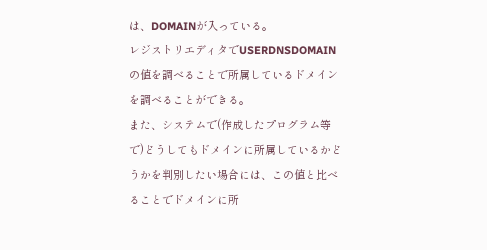は、DOMAINが入っている。
レジストリエディタでUSERDNSDOMAINの値を調べることで所属しているドメインを調べることができる。
また、システムで(作成したプログラム等で)どうしてもドメインに所属しているかどうかを判別したい場合には、この値と比べることでドメインに所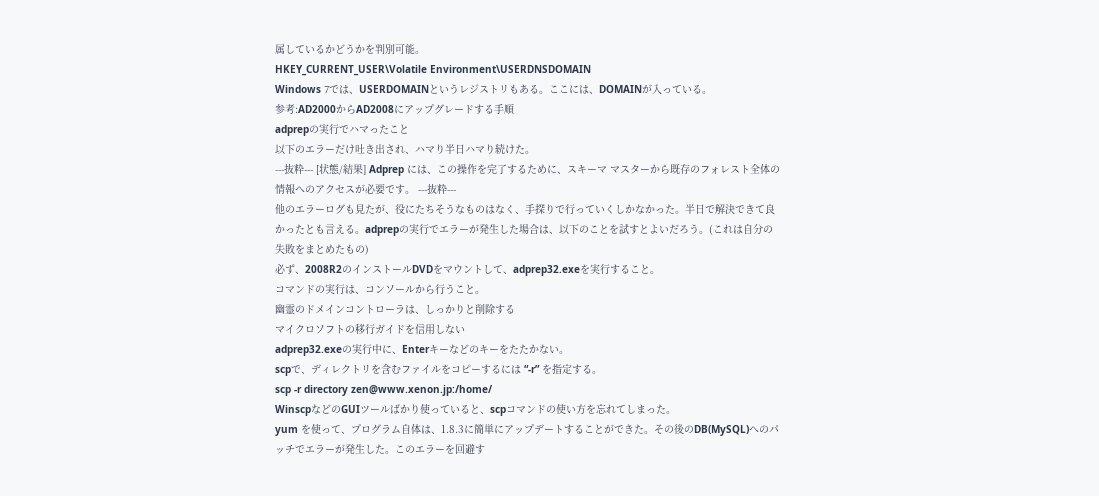属しているかどうかを判別可能。
HKEY_CURRENT_USER\Volatile Environment\USERDNSDOMAIN
Windows 7では、USERDOMAINというレジストリもある。ここには、DOMAINが入っている。
参考:AD2000からAD2008にアップグレードする手順
adprepの実行でハマったこと
以下のエラーだけ吐き出され、ハマり半日ハマり続けた。
---抜粋--- [状態/結果] Adprep には、この操作を完了するために、スキーマ マスターから既存のフォレスト全体の情報へのアクセスが必要です。 ---抜粋---
他のエラーログも見たが、役にたちそうなものはなく、手探りで行っていくしかなかった。半日で解決できて良かったとも言える。adprepの実行でエラーが発生した場合は、以下のことを試すとよいだろう。(これは自分の失敗をまとめたもの)
必ず、2008R2のインストールDVDをマウントして、adprep32.exeを実行すること。
コマンドの実行は、コンソールから行うこと。
幽霊のドメインコントローラは、しっかりと削除する
マイクロソフトの移行ガイドを信用しない
adprep32.exeの実行中に、Enterキーなどのキーをたたかない。
scpで、ディレクトリを含むファイルをコピーするには “-r” を指定する。
scp -r directory zen@www.xenon.jp:/home/
WinscpなどのGUIツールばかり使っていると、scpコマンドの使い方を忘れてしまった。
yum を使って、プログラム自体は、1.8.3に簡単にアップデートすることができた。その後のDB(MySQL)へのパッチでエラーが発生した。このエラーを回避す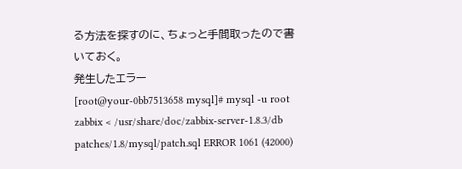る方法を探すのに、ちょっと手間取ったので書いておく。
発生したエラー
[root@your-0bb7513658 mysql]# mysql -u root zabbix < /usr/share/doc/zabbix-server-1.8.3/db patches/1.8/mysql/patch.sql ERROR 1061 (42000)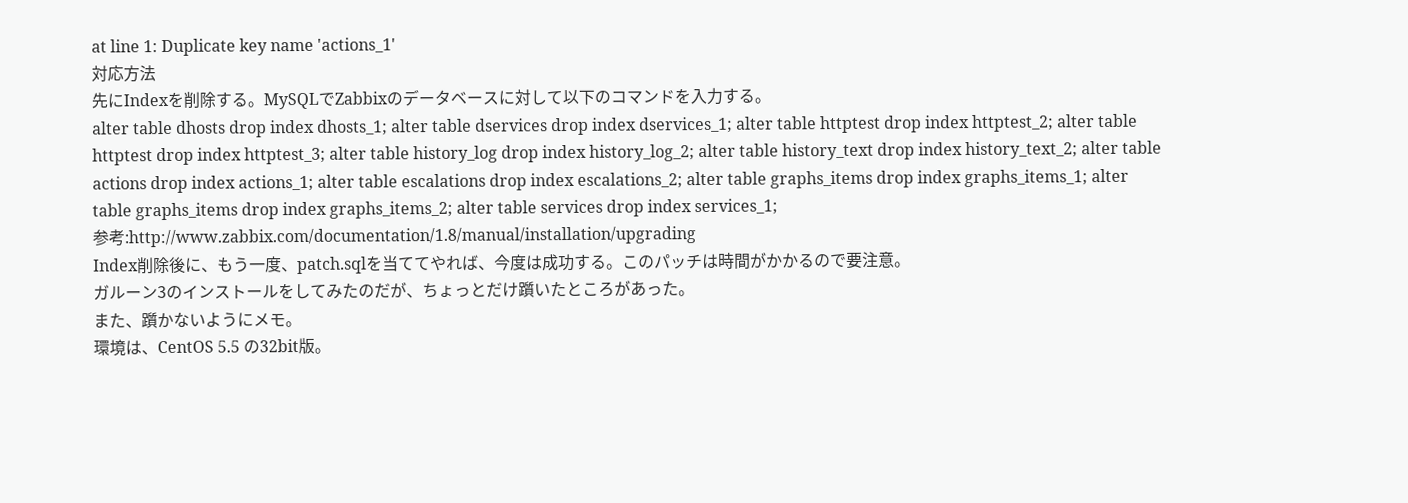at line 1: Duplicate key name 'actions_1'
対応方法
先にIndexを削除する。MySQLでZabbixのデータベースに対して以下のコマンドを入力する。
alter table dhosts drop index dhosts_1; alter table dservices drop index dservices_1; alter table httptest drop index httptest_2; alter table httptest drop index httptest_3; alter table history_log drop index history_log_2; alter table history_text drop index history_text_2; alter table actions drop index actions_1; alter table escalations drop index escalations_2; alter table graphs_items drop index graphs_items_1; alter table graphs_items drop index graphs_items_2; alter table services drop index services_1;
参考:http://www.zabbix.com/documentation/1.8/manual/installation/upgrading
Index削除後に、もう一度、patch.sqlを当ててやれば、今度は成功する。このパッチは時間がかかるので要注意。
ガルーン3のインストールをしてみたのだが、ちょっとだけ躓いたところがあった。
また、躓かないようにメモ。
環境は、CentOS 5.5 の32bit版。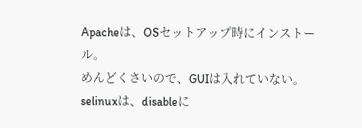Apacheは、OSセットアップ時にインストール。
めんどくさいので、GUIは入れていない。
selinuxは、disableに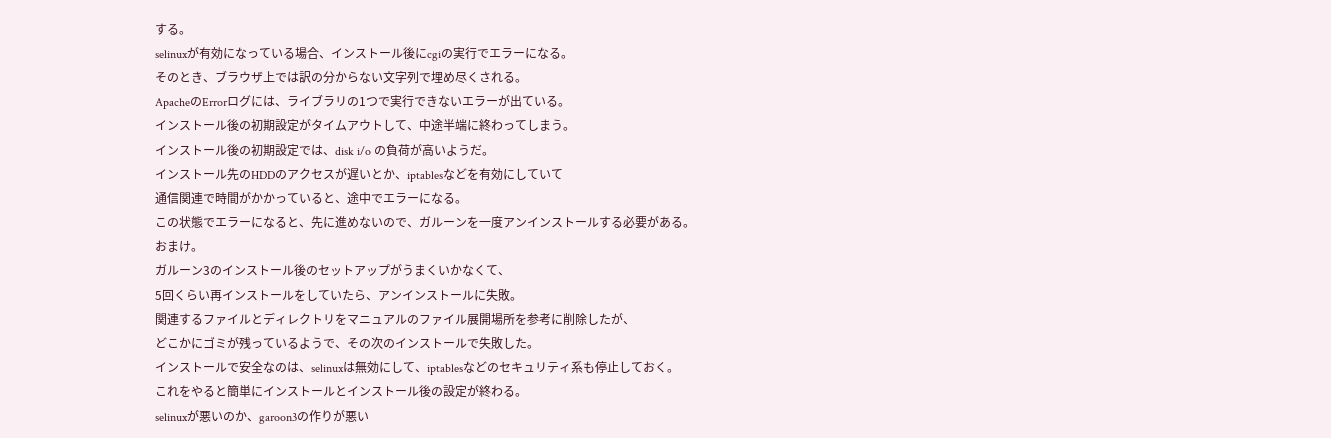する。
selinuxが有効になっている場合、インストール後にcgiの実行でエラーになる。
そのとき、ブラウザ上では訳の分からない文字列で埋め尽くされる。
ApacheのErrorログには、ライブラリの1つで実行できないエラーが出ている。
インストール後の初期設定がタイムアウトして、中途半端に終わってしまう。
インストール後の初期設定では、disk i/o の負荷が高いようだ。
インストール先のHDDのアクセスが遅いとか、iptablesなどを有効にしていて
通信関連で時間がかかっていると、途中でエラーになる。
この状態でエラーになると、先に進めないので、ガルーンを一度アンインストールする必要がある。
おまけ。
ガルーン3のインストール後のセットアップがうまくいかなくて、
5回くらい再インストールをしていたら、アンインストールに失敗。
関連するファイルとディレクトリをマニュアルのファイル展開場所を参考に削除したが、
どこかにゴミが残っているようで、その次のインストールで失敗した。
インストールで安全なのは、selinuxは無効にして、iptablesなどのセキュリティ系も停止しておく。
これをやると簡単にインストールとインストール後の設定が終わる。
selinuxが悪いのか、garoon3の作りが悪い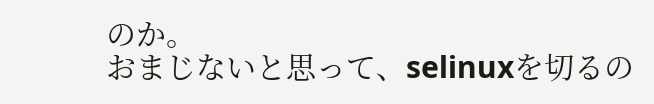のか。
おまじないと思って、selinuxを切るの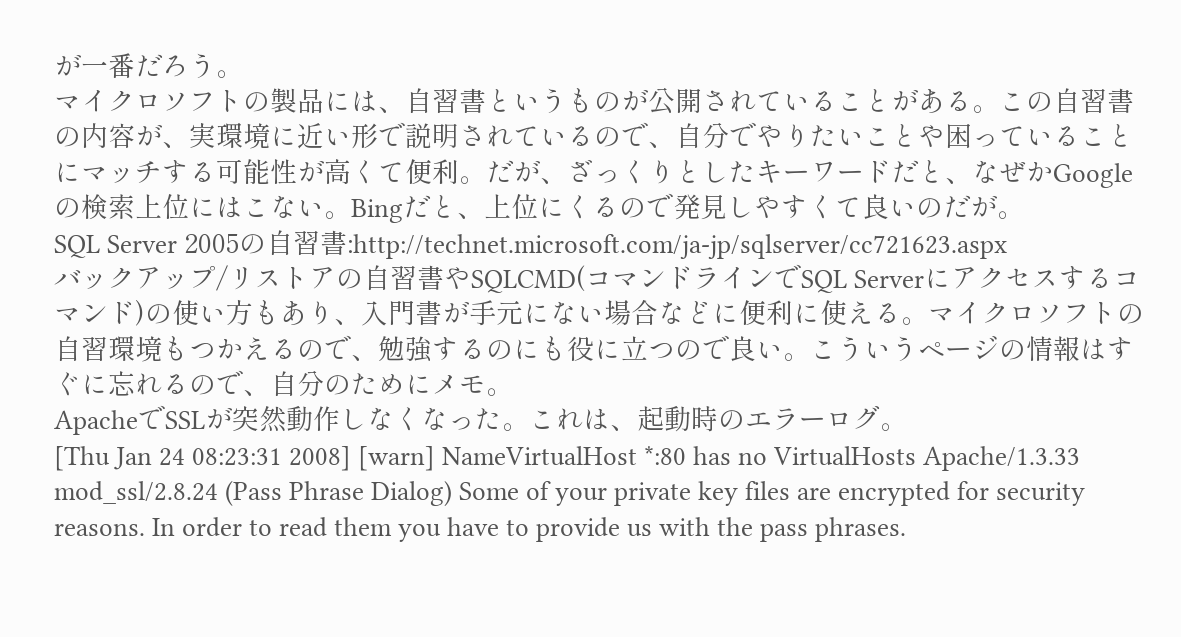が一番だろう。
マイクロソフトの製品には、自習書というものが公開されていることがある。この自習書の内容が、実環境に近い形で説明されているので、自分でやりたいことや困っていることにマッチする可能性が高くて便利。だが、ざっくりとしたキーワードだと、なぜかGoogleの検索上位にはこない。Bingだと、上位にくるので発見しやすくて良いのだが。
SQL Server 2005の自習書:http://technet.microsoft.com/ja-jp/sqlserver/cc721623.aspx
バックアップ/リストアの自習書やSQLCMD(コマンドラインでSQL Serverにアクセスするコマンド)の使い方もあり、入門書が手元にない場合などに便利に使える。マイクロソフトの自習環境もつかえるので、勉強するのにも役に立つので良い。こういうページの情報はすぐに忘れるので、自分のためにメモ。
ApacheでSSLが突然動作しなくなった。これは、起動時のエラーログ。
[Thu Jan 24 08:23:31 2008] [warn] NameVirtualHost *:80 has no VirtualHosts Apache/1.3.33 mod_ssl/2.8.24 (Pass Phrase Dialog) Some of your private key files are encrypted for security reasons. In order to read them you have to provide us with the pass phrases.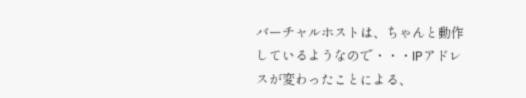バーチャルホストは、ちゃんと動作しているようなので・・・IPアドレスが変わったことによる、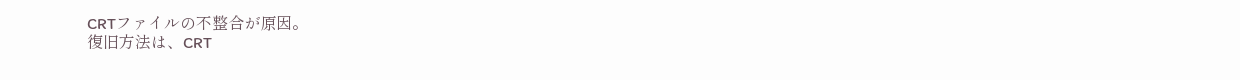CRTファイルの不整合が原因。
復旧方法は、CRT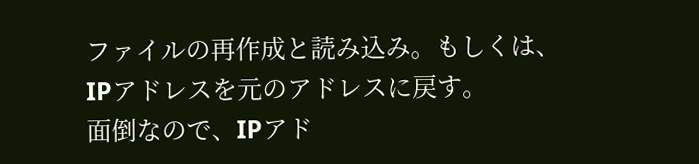ファイルの再作成と読み込み。もしくは、IPアドレスを元のアドレスに戻す。
面倒なので、IPアド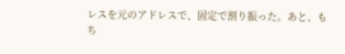レスを元のアドレスで、固定で割り振った。あと、もち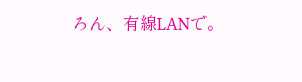ろん、有線LANで。